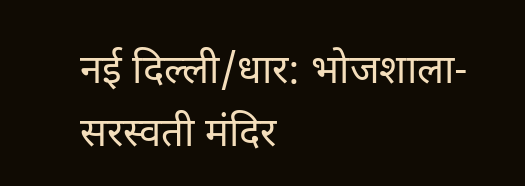नई दिल्ली/धार: भोजशाला- सरस्वती मंदिर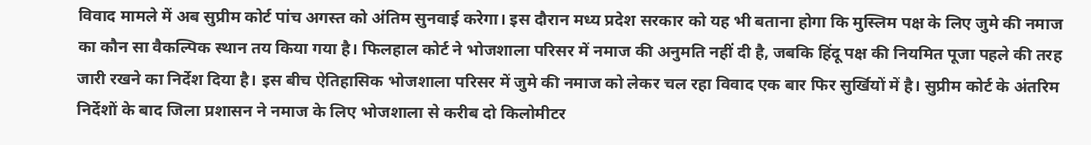विवाद मामले में अब सुप्रीम कोर्ट पांच अगस्त को अंतिम सुनवाई करेगा। इस दौरान मध्य प्रदेश सरकार को यह भी बताना होगा कि मुस्लिम पक्ष के लिए जुमे की नमाज का कौन सा वैकल्पिक स्थान तय किया गया है। फिलहाल कोर्ट ने भोजशाला परिसर में नमाज की अनुमति नहीं दी है, जबकि हिंदू पक्ष की नियमित पूजा पहले की तरह जारी रखने का निर्देश दिया है। इस बीच ऐतिहासिक भोजशाला परिसर में जुमे की नमाज को लेकर चल रहा विवाद एक बार फिर सुर्खियों में है। सुप्रीम कोर्ट के अंतरिम निर्देशों के बाद जिला प्रशासन ने नमाज के लिए भोजशाला से करीब दो किलोमीटर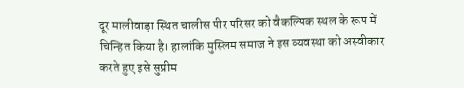दूर मालीवाड़ा स्थित चालीस पीर परिसर को वैकल्पिक स्थल के रूप में चिन्हित किया है। हालांकि मुस्लिम समाज ने इस व्यवस्था को अस्वीकार करते हुए इसे सुप्रीम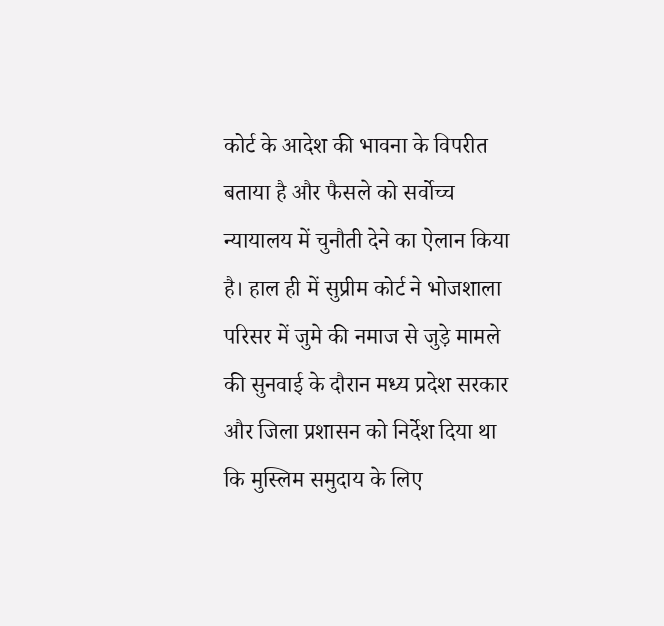कोर्ट के आदेश की भावना के विपरीत बताया है और फैसले को सर्वोच्च न्यायालय में चुनौती देने का ऐलान किया है। हाल ही में सुप्रीम कोर्ट ने भोजशाला परिसर में जुमे की नमाज से जुड़े मामले की सुनवाई के दौरान मध्य प्रदेश सरकार और जिला प्रशासन को निर्देश दिया था कि मुस्लिम समुदाय के लिए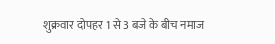शुक्रवार दोपहर 1 से 3 बजे के बीच नमाज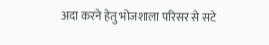अदा करने हेतु भोजशाला परिसर से सटे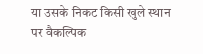या उसके निकट किसी खुले स्थान पर वैकल्पिक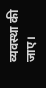व्यवस्था की जाए।